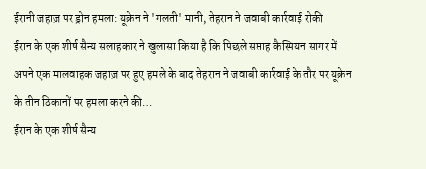ईरानी जहाज़ पर ड्रोन हमला: यूक्रेन ने 'गलती' मानी, तेहरान ने जवाबी कार्रवाई रोकी
ईरान के एक शीर्ष सैन्य सलाहकार ने खुलासा किया है कि पिछले सप्ताह कैस्पियन सागर में अपने एक मालवाहक जहाज़ पर हुए हमले के बाद तेहरान ने जवाबी कार्रवाई के तौर पर यूक्रेन के तीन ठिकानों पर हमला करने की…
ईरान के एक शीर्ष सैन्य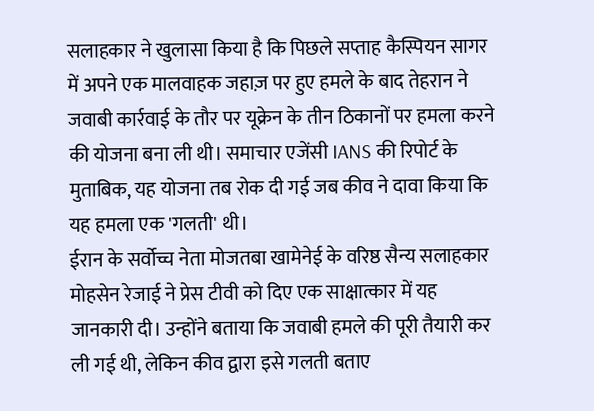सलाहकार ने खुलासा किया है कि पिछले सप्ताह कैस्पियन सागर में अपने एक मालवाहक जहाज़ पर हुए हमले के बाद तेहरान ने जवाबी कार्रवाई के तौर पर यूक्रेन के तीन ठिकानों पर हमला करने की योजना बना ली थी। समाचार एजेंसी IANS की रिपोर्ट के मुताबिक, यह योजना तब रोक दी गई जब कीव ने दावा किया कि यह हमला एक 'गलती' थी।
ईरान के सर्वोच्च नेता मोजतबा खामेनेई के वरिष्ठ सैन्य सलाहकार मोहसेन रेजाई ने प्रेस टीवी को दिए एक साक्षात्कार में यह जानकारी दी। उन्होंने बताया कि जवाबी हमले की पूरी तैयारी कर ली गई थी, लेकिन कीव द्वारा इसे गलती बताए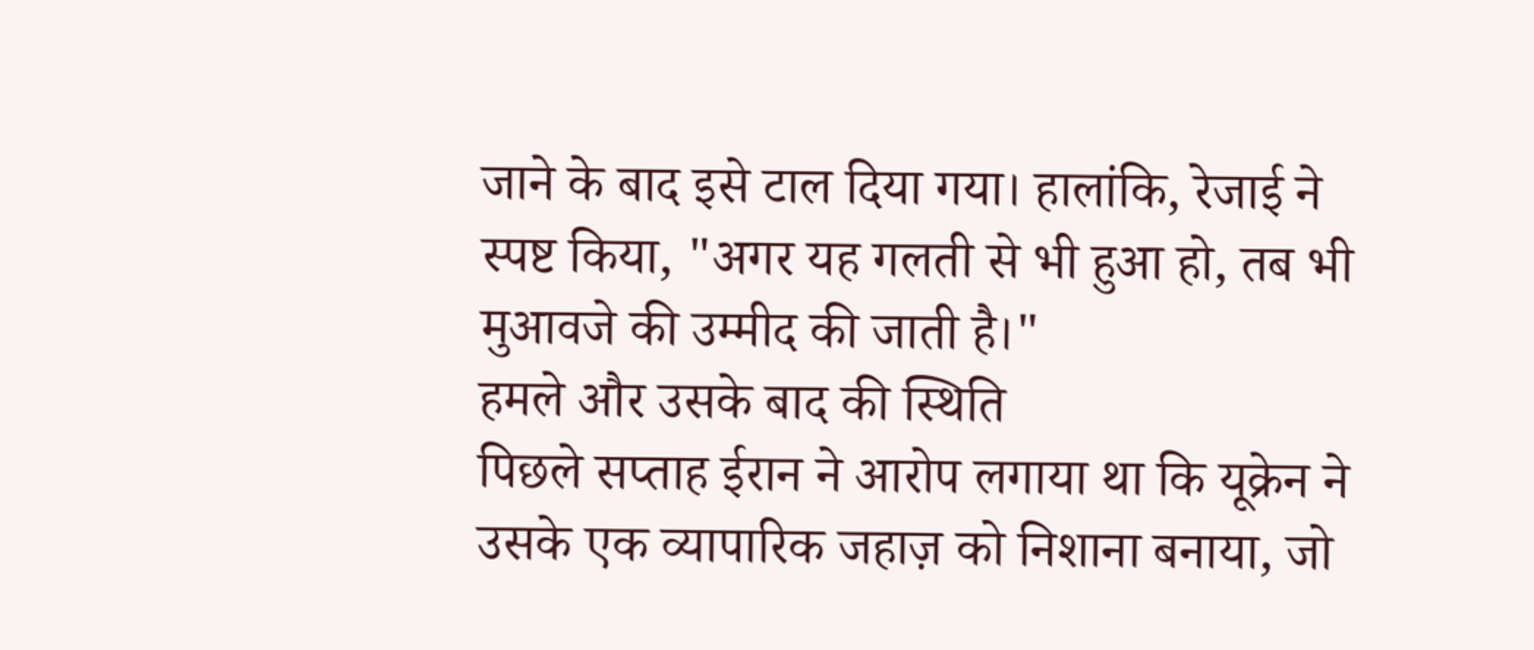जाने के बाद इसे टाल दिया गया। हालांकि, रेजाई ने स्पष्ट किया, "अगर यह गलती से भी हुआ हो, तब भी मुआवजे की उम्मीद की जाती है।"
हमले और उसके बाद की स्थिति
पिछले सप्ताह ईरान ने आरोप लगाया था कि यूक्रेन ने उसके एक व्यापारिक जहाज़ को निशाना बनाया, जो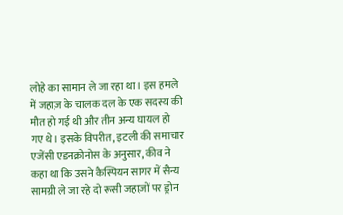लोहे का सामान ले जा रहा था। इस हमले में जहाज़ के चालक दल के एक सदस्य की मौत हो गई थी और तीन अन्य घायल हो गए थे। इसके विपरीत, इटली की समाचार एजेंसी एडनक्रोनोस के अनुसार, कीव ने कहा था कि उसने कैस्पियन सागर में सैन्य सामग्री ले जा रहे दो रूसी जहाज़ों पर ड्रोन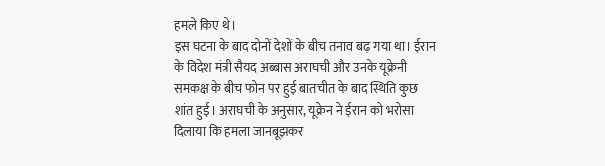हमले किए थे।
इस घटना के बाद दोनों देशों के बीच तनाव बढ़ गया था। ईरान के विदेश मंत्री सैयद अब्बास अराघची और उनके यूक्रेनी समकक्ष के बीच फोन पर हुई बातचीत के बाद स्थिति कुछ शांत हुई। अराघची के अनुसार, यूक्रेन ने ईरान को भरोसा दिलाया कि हमला जानबूझकर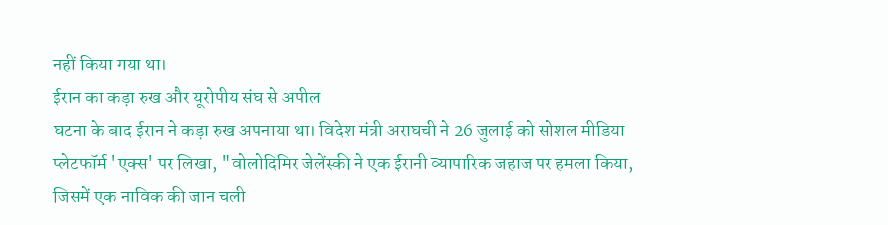नहीं किया गया था।
ईरान का कड़ा रुख और यूरोपीय संघ से अपील
घटना के बाद ईरान ने कड़ा रुख अपनाया था। विदेश मंत्री अराघची ने 26 जुलाई को सोशल मीडिया प्लेटफॉर्म 'एक्स' पर लिखा, "वोलोदिमिर जेलेंस्की ने एक ईरानी व्यापारिक जहाज पर हमला किया, जिसमें एक नाविक की जान चली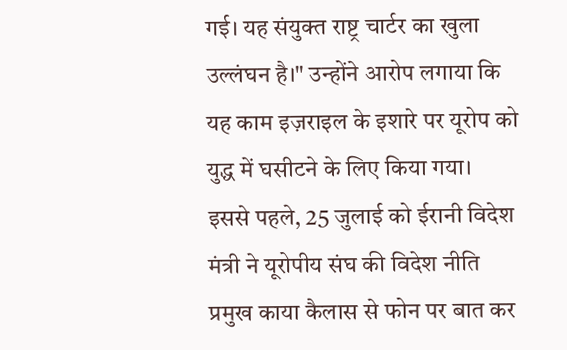गई। यह संयुक्त राष्ट्र चार्टर का खुला उल्लंघन है।" उन्होंने आरोप लगाया कि यह काम इज़राइल के इशारे पर यूरोप को युद्ध में घसीटने के लिए किया गया।
इससे पहले, 25 जुलाई को ईरानी विदेश मंत्री ने यूरोपीय संघ की विदेश नीति प्रमुख काया कैलास से फोन पर बात कर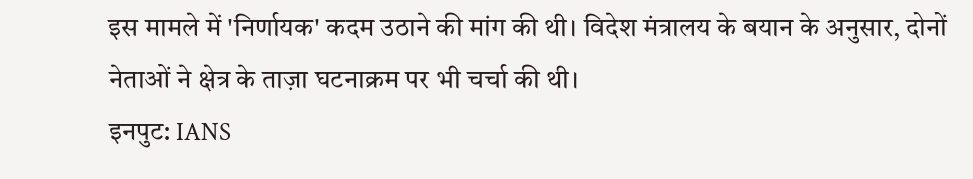इस मामले में 'निर्णायक' कदम उठाने की मांग की थी। विदेश मंत्रालय के बयान के अनुसार, दोनों नेताओं ने क्षेत्र के ताज़ा घटनाक्रम पर भी चर्चा की थी।
इनपुट: IANS